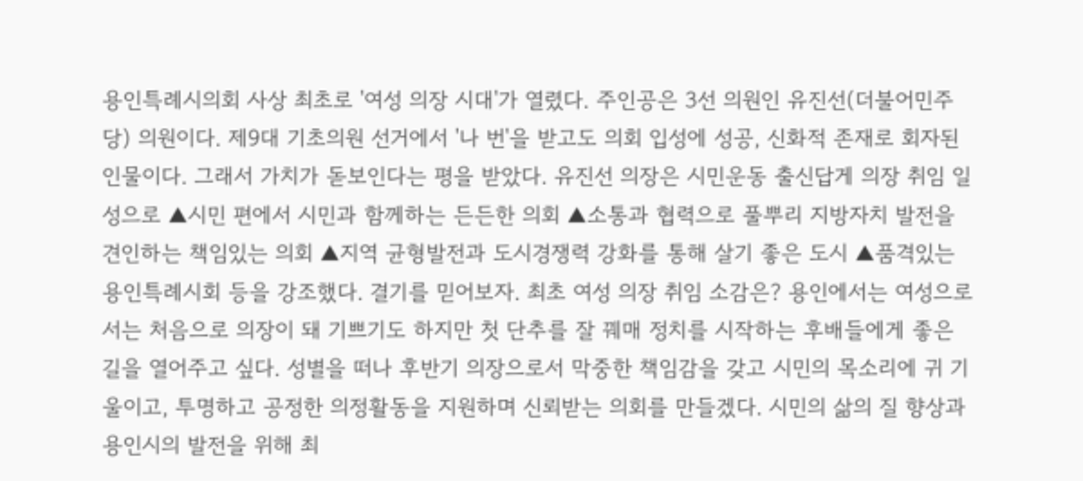용인특례시의회 사상 최초로 '여성 의장 시대'가 열렸다. 주인공은 3선 의원인 유진선(더불어민주당) 의원이다. 제9대 기초의원 선거에서 '나 번'을 받고도 의회 입성에 성공, 신화적 존재로 회자된 인물이다. 그래서 가치가 돋보인다는 평을 받았다. 유진선 의장은 시민운동 출신답게 의장 취임 일성으로 ▲시민 편에서 시민과 함께하는 든든한 의회 ▲소통과 협력으로 풀뿌리 지방자치 발전을 견인하는 책임있는 의회 ▲지역 균형발전과 도시경쟁력 강화를 통해 살기 좋은 도시 ▲품격있는 용인특례시회 등을 강조했다. 결기를 믿어보자. 최초 여성 의장 취임 소감은? 용인에서는 여성으로서는 처음으로 의장이 돼 기쁘기도 하지만 첫 단추를 잘 꿰매 정치를 시작하는 후배들에게 좋은 길을 열어주고 싶다. 성별을 떠나 후반기 의장으로서 막중한 책임감을 갖고 시민의 목소리에 귀 기울이고, 투명하고 공정한 의정활동을 지원하며 신뢰받는 의회를 만들겠다. 시민의 삶의 질 향상과 용인시의 발전을 위해 최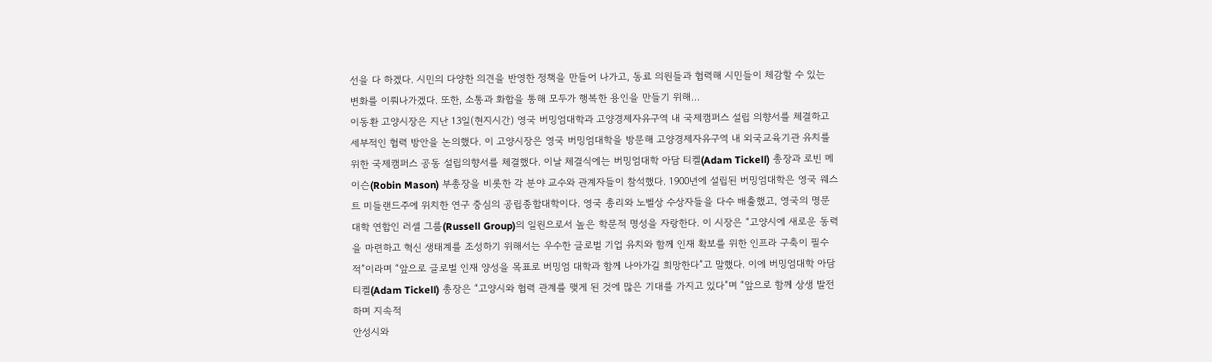선을 다 하겠다. 시민의 다양한 의견을 반영한 정책을 만들어 나가고, 동료 의원들과 협력해 시민들이 체감할 수 있는 변화를 이뤄나가겠다. 또한, 소통과 화합을 통해 모두가 행복한 용인을 만들기 위해…
이동환 고양시장은 지난 13일(현지시간) 영국 버밍엄대학과 고양경제자유구역 내 국제캠퍼스 설립 의향서를 체결하고 세부적인 협력 방안을 논의했다. 이 고양시장은 영국 버밍엄대학을 방문해 고양경제자유구역 내 외국교육기관 유치를 위한 국제캠퍼스 공동 설립의향서를 체결했다. 이날 체결식에는 버밍엄대학 아담 티켈(Adam Tickell) 총장과 로빈 메이슨(Robin Mason) 부총장을 비롯한 각 분야 교수와 관계자들이 참석했다. 1900년에 설립된 버밍엄대학은 영국 웨스트 미들랜드주에 위치한 연구 중심의 공립종합대학이다. 영국 총리와 노벨상 수상자들을 다수 배출했고, 영국의 명문대학 연합인 러셀 그룹(Russell Group)의 일원으로서 높은 학문적 명성을 자랑한다. 이 시장은 “고양시에 새로운 동력을 마련하고 혁신 생태계를 조성하기 위해서는 우수한 글로벌 기업 유치와 함께 인재 확보를 위한 인프라 구축이 필수적”이라며 “앞으로 글로벌 인재 양성을 목표로 버밍엄 대학과 함께 나아가길 희망한다”고 말했다. 이에 버밍엄대학 아담 티켈(Adam Tickell) 총장은 “고양시와 협력 관계를 맺게 된 것에 많은 기대를 가지고 있다”며 “앞으로 함께 상생 발전하며 지속적
안성시와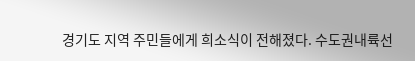경기도 지역 주민들에게 희소식이 전해졌다. 수도권내륙선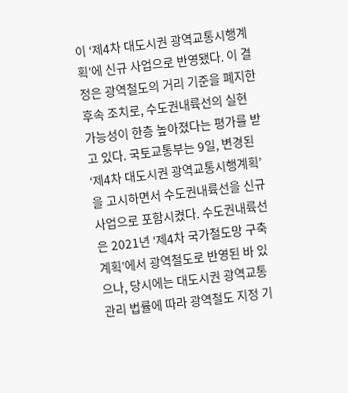이 ‘제4차 대도시권 광역교통시행계획’에 신규 사업으로 반영됐다. 이 결정은 광역철도의 거리 기준을 폐지한 후속 조치로, 수도권내륙선의 실현 가능성이 한층 높아졌다는 평가를 받고 있다. 국토교통부는 9일, 변경된 ‘제4차 대도시권 광역교통시행계획’을 고시하면서 수도권내륙선을 신규 사업으로 포함시켰다. 수도권내륙선은 2021년 ‘제4차 국가철도망 구축계획’에서 광역철도로 반영된 바 있으나, 당시에는 대도시권 광역교통 관리 법률에 따라 광역철도 지정 기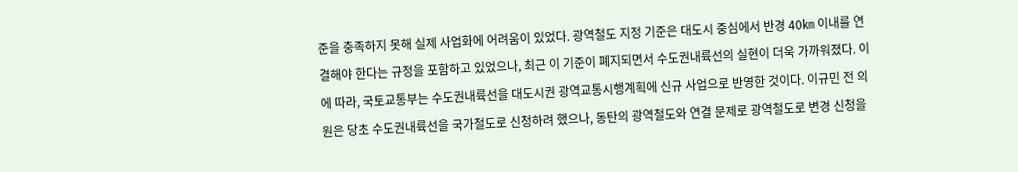준을 충족하지 못해 실제 사업화에 어려움이 있었다. 광역철도 지정 기준은 대도시 중심에서 반경 40㎞ 이내를 연결해야 한다는 규정을 포함하고 있었으나, 최근 이 기준이 폐지되면서 수도권내륙선의 실현이 더욱 가까워졌다. 이에 따라, 국토교통부는 수도권내륙선을 대도시권 광역교통시행계획에 신규 사업으로 반영한 것이다. 이규민 전 의원은 당초 수도권내륙선을 국가철도로 신청하려 했으나, 동탄의 광역철도와 연결 문제로 광역철도로 변경 신청을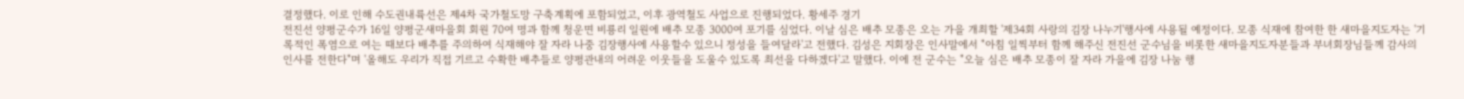결정했다. 이로 인해 수도권내륙선은 제4차 국가철도망 구축계획에 포함되었고, 이후 광역철도 사업으로 진행되었다. 황세주 경기
전진선 양평군수가 16일 양평군새마을회 회원 70여 명과 함께 청운면 비룡리 일원에 배추 모종 3000여 포기를 심었다. 이날 심은 배추 모종은 오는 가을 개최할 '제34회 사랑의 김장 나누기'행사에 사용될 예정이다. 모종 식재에 참여한 한 새마을지도자는 '기록적인 폭염으로 여는 때보다 배추를 주의하여 식재해야 잘 자라 나중 김장행사에 사용할수 있으니 정성을 들여달라'고 전했다. 김성은 지회장은 인사말에서 "아침 일찍부터 함께 해주신 전진선 군수님을 비롯한 새마을지도자분들과 부녀회장님들께 감사의 인사를 전한다"며 '올해도 우리가 직접 기르고 수확한 배추들로 양평관내의 어려운 이웃들을 도울수 있도록 최선을 다하겠다'고 말했다. 이에 전 군수는 "오늘 심은 배추 모종이 잘 자라 가을에 김장 나눔 행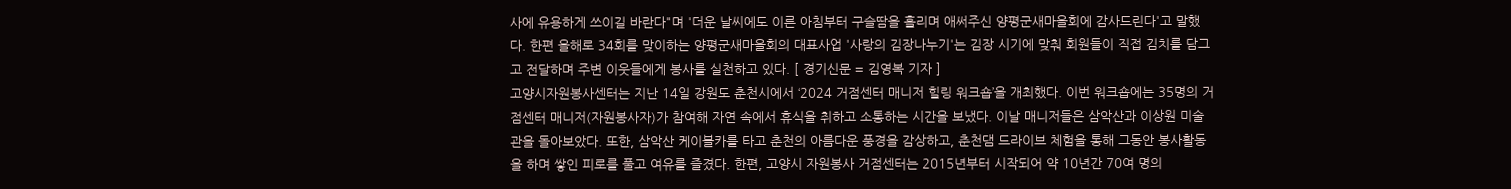사에 유용하게 쓰이길 바란다"며 '더운 날씨에도 이른 아침부터 구슬땀을 흘리며 애써주신 양평군새마을회에 감사드린다'고 말했다. 한편 올해로 34회를 맞이하는 양평군새마을회의 대표사업 '사랑의 김장나누기'는 김장 시기에 맞춰 회원들이 직접 김치를 담그고 전달하며 주변 이웃들에게 봉사를 실천하고 있다. [ 경기신문 = 김영복 기자 ]
고양시자원봉사센터는 지난 14일 강원도 춘천시에서 ‘2024 거점센터 매니저 힐링 워크숍’을 개최했다. 이번 워크숍에는 35명의 거점센터 매니저(자원봉사자)가 참여해 자연 속에서 휴식을 취하고 소통하는 시간을 보냈다. 이날 매니저들은 삼악산과 이상원 미술관을 돌아보았다. 또한, 삼악산 케이블카를 타고 춘천의 아름다운 풍경을 감상하고, 춘천댐 드라이브 체험을 통해 그동안 봉사활동을 하며 쌓인 피로를 풀고 여유를 즐겼다. 한편, 고양시 자원봉사 거점센터는 2015년부터 시작되어 약 10년간 70여 명의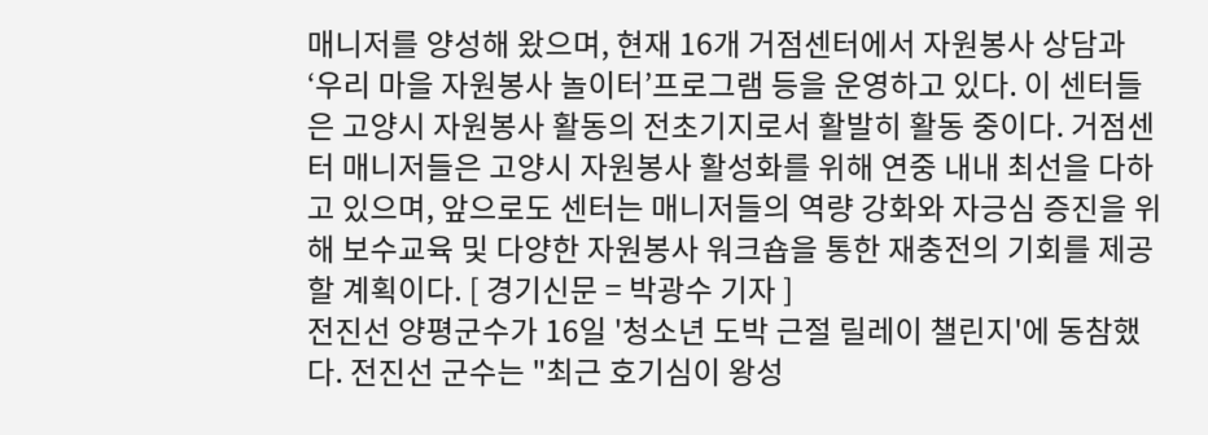매니저를 양성해 왔으며, 현재 16개 거점센터에서 자원봉사 상담과 ‘우리 마을 자원봉사 놀이터’프로그램 등을 운영하고 있다. 이 센터들은 고양시 자원봉사 활동의 전초기지로서 활발히 활동 중이다. 거점센터 매니저들은 고양시 자원봉사 활성화를 위해 연중 내내 최선을 다하고 있으며, 앞으로도 센터는 매니저들의 역량 강화와 자긍심 증진을 위해 보수교육 및 다양한 자원봉사 워크숍을 통한 재충전의 기회를 제공할 계획이다. [ 경기신문 = 박광수 기자 ]
전진선 양평군수가 16일 '청소년 도박 근절 릴레이 챌린지'에 동참했다. 전진선 군수는 "최근 호기심이 왕성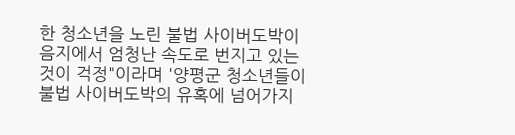한 청소년을 노린 불법 사이버도박이 음지에서 엄청난 속도로 번지고 있는 것이 걱정"이라며 '양평군 청소년들이 불법 사이버도박의 유혹에 넘어가지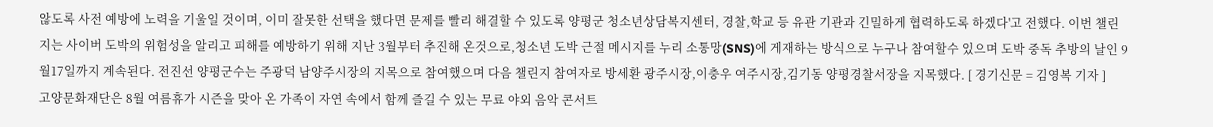않도록 사전 예방에 노력을 기울일 것이며, 이미 잘못한 선택을 했다면 문제를 빨리 해결할 수 있도록 양평군 청소년상담복지센터, 경찰,학교 등 유관 기관과 긴밀하게 협력하도록 하겠다'고 전했다. 이번 챌린지는 사이버 도박의 위험성을 알리고 피해를 예방하기 위해 지난 3월부터 추진해 온것으로,청소년 도박 근절 메시지를 누리 소통망(SNS)에 게재하는 방식으로 누구나 참여할수 있으며 도박 중독 추방의 날인 9월17일까지 계속된다. 전진선 양평군수는 주광덕 남양주시장의 지목으로 참여했으며 다음 챌린지 참여자로 방세환 광주시장,이충우 여주시장,김기동 양평경찰서장을 지목했다. [ 경기신문 = 김영복 기자 ]
고양문화재단은 8월 여름휴가 시즌을 맞아 온 가족이 자연 속에서 함께 즐길 수 있는 무료 야외 음악 콘서트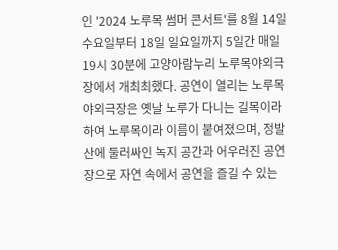인 '2024 노루목 썸머 콘서트'를 8월 14일 수요일부터 18일 일요일까지 5일간 매일 19시 30분에 고양아람누리 노루목야외극장에서 개최최했다. 공연이 열리는 노루목야외극장은 옛날 노루가 다니는 길목이라 하여 노루목이라 이름이 붙여졌으며, 정발산에 둘러싸인 녹지 공간과 어우러진 공연장으로 자연 속에서 공연을 즐길 수 있는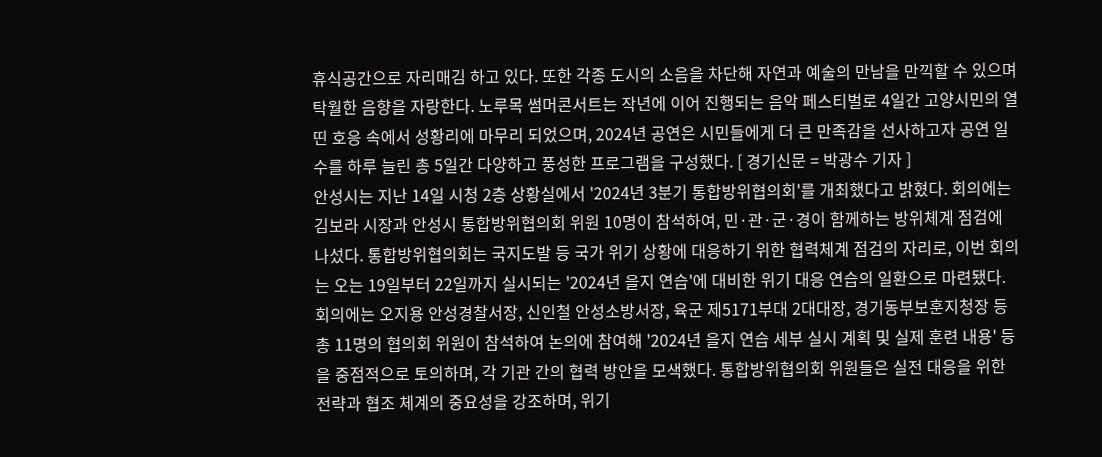휴식공간으로 자리매김 하고 있다. 또한 각종 도시의 소음을 차단해 자연과 예술의 만남을 만끽할 수 있으며 탁월한 음향을 자랑한다. 노루목 썸머콘서트는 작년에 이어 진행되는 음악 페스티벌로 4일간 고양시민의 열띤 호응 속에서 성황리에 마무리 되었으며, 2024년 공연은 시민들에게 더 큰 만족감을 선사하고자 공연 일수를 하루 늘린 총 5일간 다양하고 풍성한 프로그램을 구성했다. [ 경기신문 = 박광수 기자 ]
안성시는 지난 14일 시청 2층 상황실에서 '2024년 3분기 통합방위협의회'를 개최했다고 밝혔다. 회의에는 김보라 시장과 안성시 통합방위협의회 위원 10명이 참석하여, 민·관·군·경이 함께하는 방위체계 점검에 나섰다. 통합방위협의회는 국지도발 등 국가 위기 상황에 대응하기 위한 협력체계 점검의 자리로, 이번 회의는 오는 19일부터 22일까지 실시되는 '2024년 을지 연습'에 대비한 위기 대응 연습의 일환으로 마련됐다. 회의에는 오지용 안성경찰서장, 신인철 안성소방서장, 육군 제5171부대 2대대장, 경기동부보훈지청장 등 총 11명의 협의회 위원이 참석하여 논의에 참여해 '2024년 을지 연습 세부 실시 계획 및 실제 훈련 내용' 등을 중점적으로 토의하며, 각 기관 간의 협력 방안을 모색했다. 통합방위협의회 위원들은 실전 대응을 위한 전략과 협조 체계의 중요성을 강조하며, 위기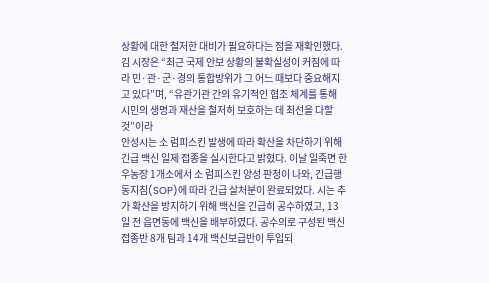상황에 대한 철저한 대비가 필요하다는 점을 재확인했다. 김 시장은 “최근 국제 안보 상황의 불확실성이 커짐에 따라 민·관·군·경의 통합방위가 그 어느 때보다 중요해지고 있다”며, “유관기관 간의 유기적인 협조 체계를 통해 시민의 생명과 재산을 철저히 보호하는 데 최선을 다할 것”이라
안성시는 소 럼피스킨 발생에 따라 확산을 차단하기 위해 긴급 백신 일제 접종을 실시한다고 밝혔다. 이날 일죽면 한우농장 1개소에서 소 럼피스킨 양성 판정이 나와, 긴급행동지침(SOP)에 따라 긴급 살처분이 완료되었다. 시는 추가 확산을 방지하기 위해 백신을 긴급히 공수하였고, 13일 전 읍면동에 백신을 배부하였다. 공수의로 구성된 백신접종반 8개 팀과 14개 백신보급반이 투입되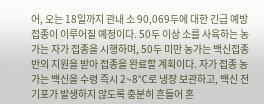어, 오는 18일까지 관내 소 90,069두에 대한 긴급 예방접종이 이루어질 예정이다. 50두 이상 소를 사육하는 농가는 자가 접종을 시행하며, 50두 미만 농가는 백신접종반의 지원을 받아 접종을 완료할 계획이다. 자가 접종 농가는 백신을 수령 즉시 2~8℃로 냉장 보관하고, 백신 전 기포가 발생하지 않도록 충분히 흔들어 혼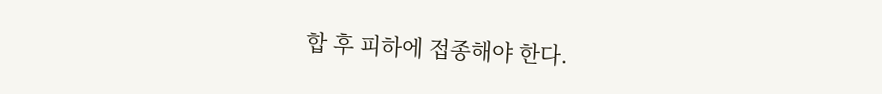합 후 피하에 접종해야 한다.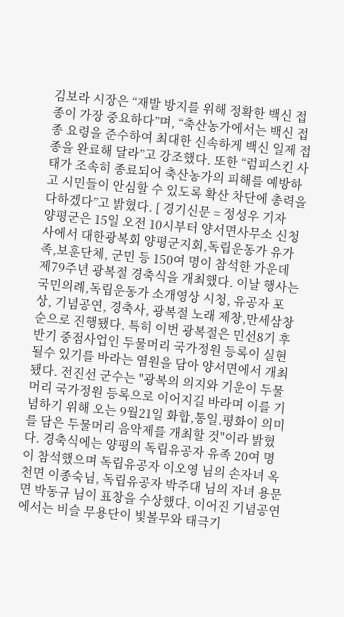김보라 시장은 “재발 방지를 위해 정확한 백신 접종이 가장 중요하다”며, “축산농가에서는 백신 접종 요령을 준수하여 최대한 신속하게 백신 일제 접종을 완료해 달라”고 강조했다. 또한 “럼피스킨 사태가 조속히 종료되어 축산농가의 피해를 예방하고 시민들이 안심할 수 있도록 확산 차단에 총력을 다하겠다”고 밝혔다. [ 경기신문 = 정성우 기자
양평군은 15일 오전 10시부터 양서면사무소 신청사에서 대한광복회 양평군지회,독립운동가 유가족,보훈단체, 군민 등 150여 명이 참석한 가운데 제79주년 광복절 경축식을 개최했다. 이날 행사는 국민의례,독립운동가 소개영상 시청, 유공자 포상, 기념공연, 경축사, 광복절 노래 제창,만세삼창 순으로 진행됐다. 특히 이번 광복절은 민선8기 후반기 중점사업인 두물머리 국가정원 등록이 실현될수 있기를 바라는 염원을 담아 양서면에서 개최됐다. 전진선 군수는 "광복의 의지와 기운이 두물머리 국가정원 등록으로 이어지길 바라며 이를 기념하기 위해 오는 9월21일 화합,통일.평화이 의미를 담은 두물머리 음악제를 개최할 것"이라 밝혔다. 경축식에는 양평의 독립유공자 유족 20여 명이 참석했으며 독립유공자 이오영 님의 손자녀 옥천면 이종숙님, 독립유공자 박주대 님의 자녀 용문면 박동규 님이 표창을 수상했다. 이어진 기념공연에서는 비슬 무용단이 빛볼무와 태극기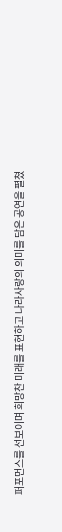퍼포먼스를 선보이며 희망찬 미래를 표현하고 나라사랑의 의미를 담은 공연을 펼쳤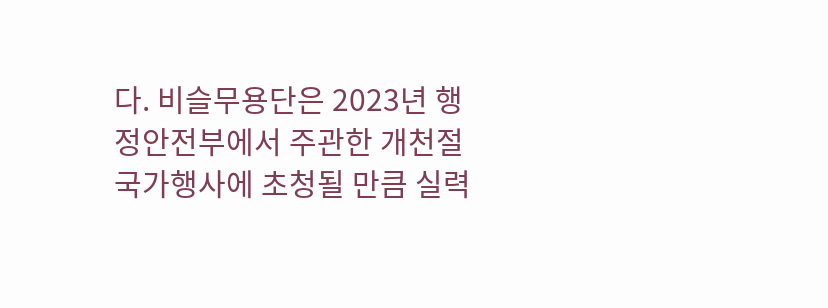다. 비슬무용단은 2023년 행정안전부에서 주관한 개천절 국가행사에 초청될 만큼 실력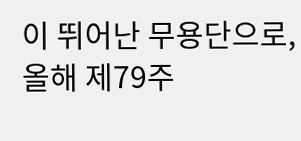이 뛰어난 무용단으로, 올해 제79주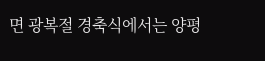면 광복절 경축식에서는 양평